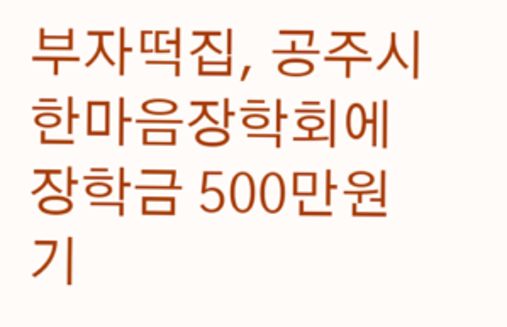부자떡집, 공주시한마음장학회에 장학금 500만원 기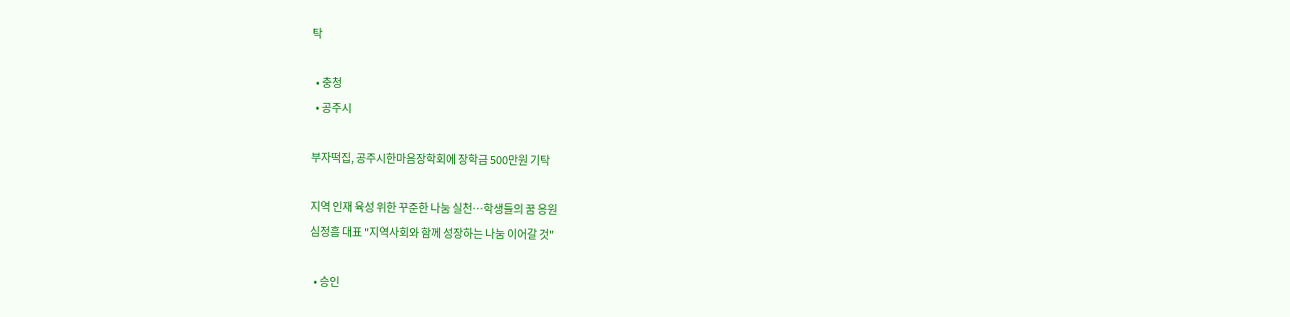탁

  • 충청
  • 공주시

부자떡집, 공주시한마음장학회에 장학금 500만원 기탁

지역 인재 육성 위한 꾸준한 나눔 실천…학생들의 꿈 응원
심정흠 대표 "지역사회와 함께 성장하는 나눔 이어갈 것"

  • 승인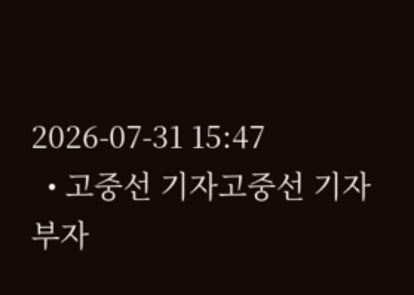2026-07-31 15:47
  • 고중선 기자고중선 기자
부자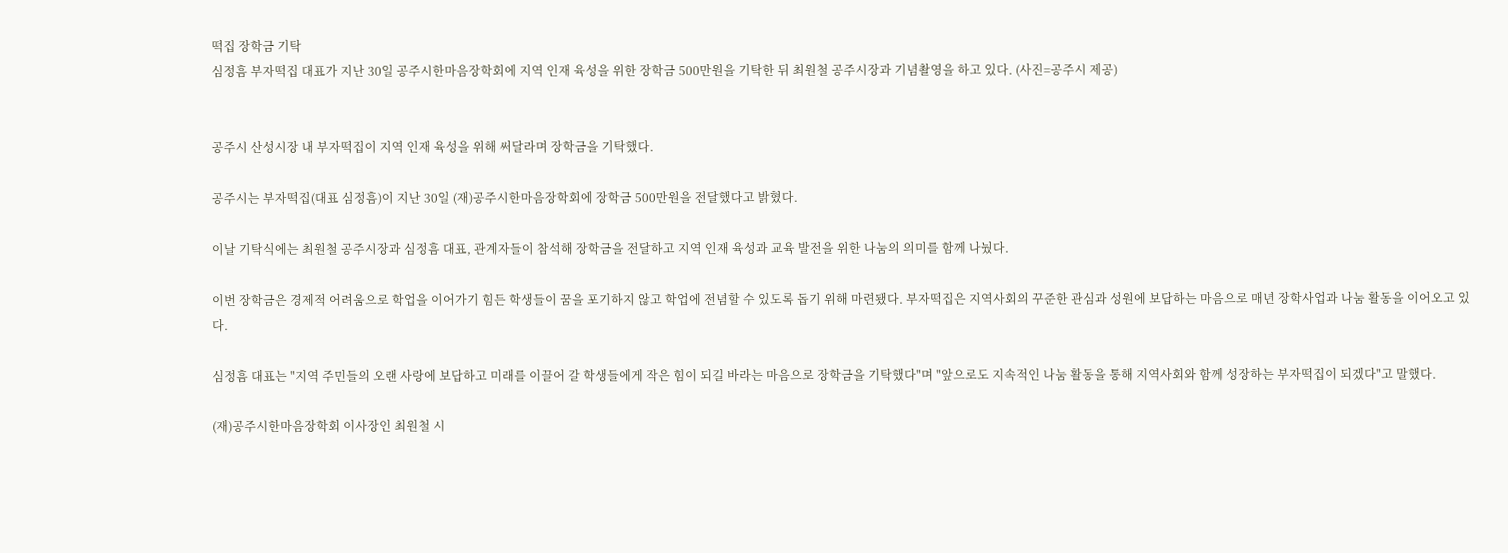떡집 장학금 기탁
심정흠 부자떡집 대표가 지난 30일 공주시한마음장학회에 지역 인재 육성을 위한 장학금 500만원을 기탁한 뒤 최원철 공주시장과 기념촬영을 하고 있다. (사진=공주시 제공)


공주시 산성시장 내 부자떡집이 지역 인재 육성을 위해 써달라며 장학금을 기탁했다.

공주시는 부자떡집(대표 심정흠)이 지난 30일 (재)공주시한마음장학회에 장학금 500만원을 전달했다고 밝혔다.

이날 기탁식에는 최원철 공주시장과 심정흠 대표, 관계자들이 참석해 장학금을 전달하고 지역 인재 육성과 교육 발전을 위한 나눔의 의미를 함께 나눴다.

이번 장학금은 경제적 어려움으로 학업을 이어가기 힘든 학생들이 꿈을 포기하지 않고 학업에 전념할 수 있도록 돕기 위해 마련됐다. 부자떡집은 지역사회의 꾸준한 관심과 성원에 보답하는 마음으로 매년 장학사업과 나눔 활동을 이어오고 있다.

심정흠 대표는 "지역 주민들의 오랜 사랑에 보답하고 미래를 이끌어 갈 학생들에게 작은 힘이 되길 바라는 마음으로 장학금을 기탁했다"며 "앞으로도 지속적인 나눔 활동을 통해 지역사회와 함께 성장하는 부자떡집이 되겠다"고 말했다.

(재)공주시한마음장학회 이사장인 최원철 시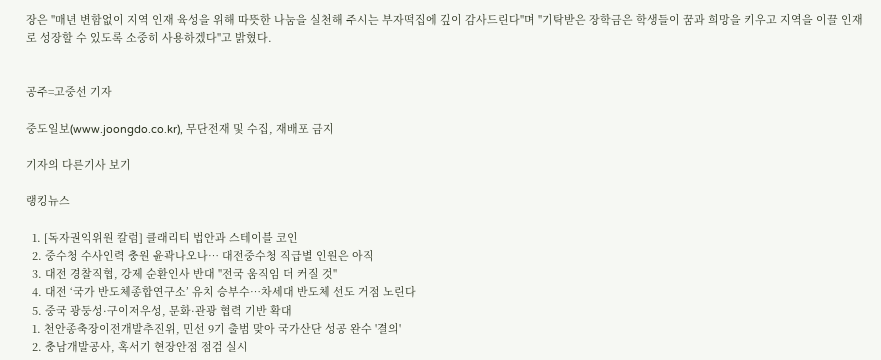장은 "매년 변함없이 지역 인재 육성을 위해 따뜻한 나눔을 실천해 주시는 부자떡집에 깊이 감사드린다"며 "기탁받은 장학금은 학생들이 꿈과 희망을 키우고 지역을 이끌 인재로 성장할 수 있도록 소중히 사용하겠다"고 밝혔다.


공주=고중선 기자

중도일보(www.joongdo.co.kr), 무단전재 및 수집, 재배포 금지

기자의 다른기사 보기

랭킹뉴스

  1. [독자권익위원 칼럼] 클래리티 법안과 스테이블 코인
  2. 중수청 수사인력 충원 윤곽나오나… 대전중수청 직급별 인원은 아직
  3. 대전 경찰직협, 강제 순환인사 반대 "전국 움직임 더 커질 것"
  4. 대전 ‘국가 반도체종합연구소’ 유치 승부수…차세대 반도체 선도 거점 노린다
  5. 중국 광둥성·구이저우성, 문화·관광 협력 기반 확대
  1. 천안종축장이전개발추진위, 민선 9기 출범 맞아 국가산단 성공 완수 '결의'
  2. 충남개발공사, 혹서기 현장안점 점검 실시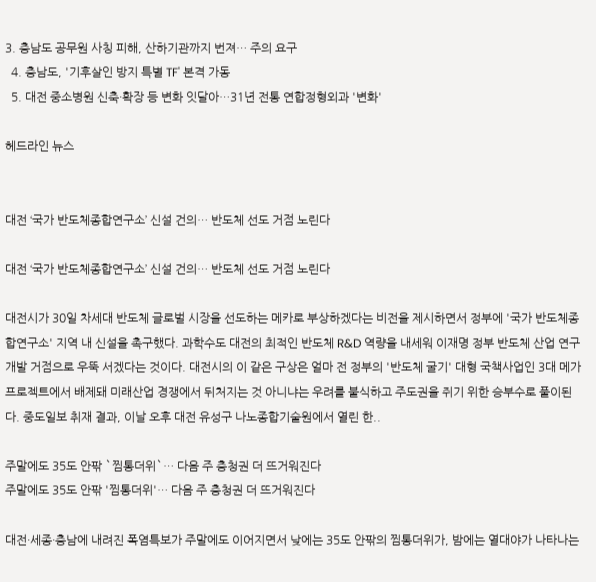3. 충남도 공무원 사칭 피해, 산하기관까지 번져… 주의 요구
  4. 충남도, '기후살인 방지 특별 TF' 본격 가동
  5. 대전 중소병원 신축·확장 등 변화 잇달아…31년 전통 연합정형외과 '변화'

헤드라인 뉴스


대전 ‘국가 반도체종합연구소’ 신설 건의… 반도체 선도 거점 노린다

대전 ‘국가 반도체종합연구소’ 신설 건의… 반도체 선도 거점 노린다

대전시가 30일 차세대 반도체 글로벌 시장을 선도하는 메카로 부상하겠다는 비전을 제시하면서 정부에 '국가 반도체종합연구소' 지역 내 신설을 촉구했다. 과학수도 대전의 최적인 반도체 R&D 역량을 내세워 이재명 정부 반도체 산업 연구개발 거점으로 우뚝 서겠다는 것이다. 대전시의 이 같은 구상은 얼마 전 정부의 '반도체 굴기' 대형 국책사업인 3대 메가 프로젝트에서 배제돼 미래산업 경쟁에서 뒤처지는 것 아니냐는 우려를 불식하고 주도권을 쥐기 위한 승부수로 풀이된다. 중도일보 취재 결과, 이날 오후 대전 유성구 나노종합기술원에서 열린 한..

주말에도 35도 안팎 `찜통더위`… 다음 주 충청권 더 뜨거워진다
주말에도 35도 안팎 '찜통더위'… 다음 주 충청권 더 뜨거워진다

대전·세종·충남에 내려진 폭염특보가 주말에도 이어지면서 낮에는 35도 안팎의 찜통더위가, 밤에는 열대야가 나타나는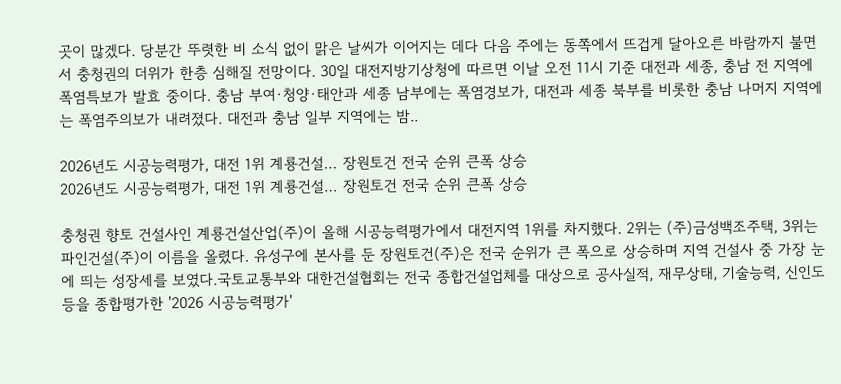곳이 많겠다. 당분간 뚜렷한 비 소식 없이 맑은 날씨가 이어지는 데다 다음 주에는 동쪽에서 뜨겁게 달아오른 바람까지 불면서 충청권의 더위가 한층 심해질 전망이다. 30일 대전지방기상청에 따르면 이날 오전 11시 기준 대전과 세종, 충남 전 지역에 폭염특보가 발효 중이다. 충남 부여·청양·태안과 세종 남부에는 폭염경보가, 대전과 세종 북부를 비롯한 충남 나머지 지역에는 폭염주의보가 내려졌다. 대전과 충남 일부 지역에는 밤..

2026년도 시공능력평가, 대전 1위 계룡건설… 장원토건 전국 순위 큰폭 상승
2026년도 시공능력평가, 대전 1위 계룡건설… 장원토건 전국 순위 큰폭 상승

충청권 향토 건설사인 계룡건설산업(주)이 올해 시공능력평가에서 대전지역 1위를 차지했다. 2위는 (주)금성백조주택, 3위는 파인건설(주)이 이름을 올렸다. 유성구에 본사를 둔 장원토건(주)은 전국 순위가 큰 폭으로 상승하며 지역 건설사 중 가장 눈에 띄는 성장세를 보였다.국토교통부와 대한건설협회는 전국 종합건설업체를 대상으로 공사실적, 재무상태, 기술능력, 신인도 등을 종합평가한 '2026 시공능력평가'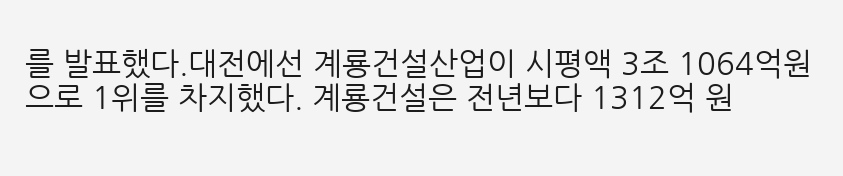를 발표했다.대전에선 계룡건설산업이 시평액 3조 1064억원으로 1위를 차지했다. 계룡건설은 전년보다 1312억 원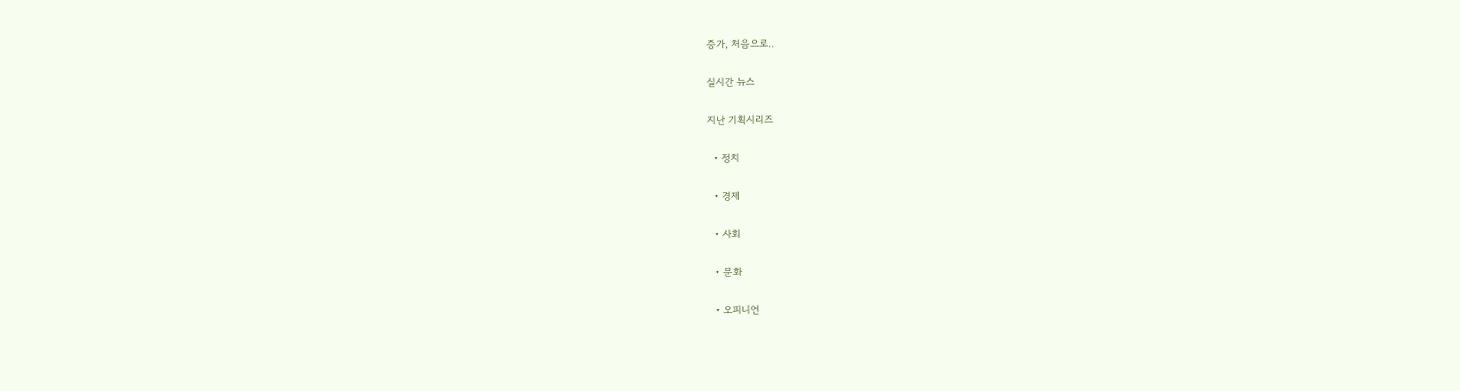증가, 처음으로..

실시간 뉴스

지난 기획시리즈

  • 정치

  • 경제

  • 사회

  • 문화

  • 오피니언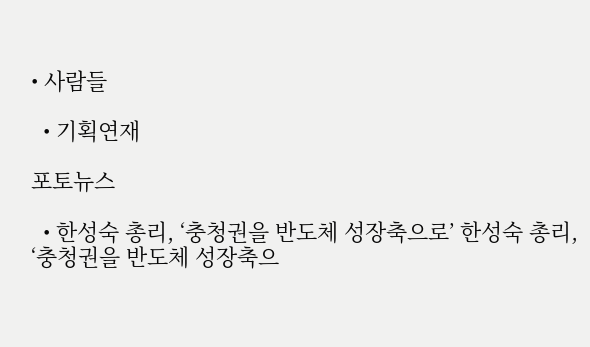• 사람들

  • 기획연재

포토뉴스

  • 한성숙 총리, ‘충청권을 반도체 성장축으로’ 한성숙 총리, ‘충청권을 반도체 성장축으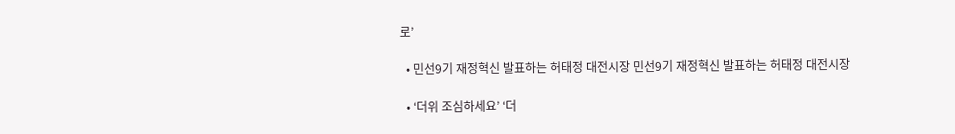로’

  • 민선9기 재정혁신 발표하는 허태정 대전시장 민선9기 재정혁신 발표하는 허태정 대전시장

  • ‘더위 조심하세요’ ‘더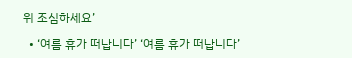위 조심하세요’

  • ‘여름 휴가 떠납니다’ ‘여름 휴가 떠납니다’